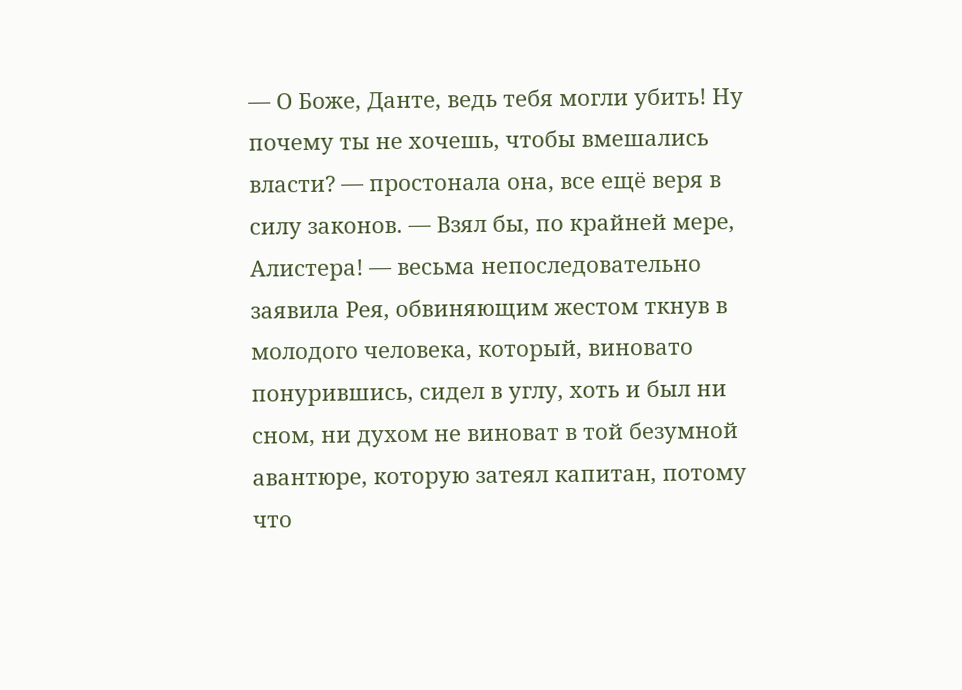— О Боже, Данте, ведь тебя могли убить! Ну почему ты не хочешь, чтобы вмешались власти? — простонала она, все ещё веря в силу законов. — Взял бы, по крайней мере, Алистера! — весьма непоследовательно заявила Рея, обвиняющим жестом ткнув в молодого человека, который, виновато понурившись, сидел в углу, хоть и был ни сном, ни духом не виноват в той безумной авантюре, которую затеял капитан, потому что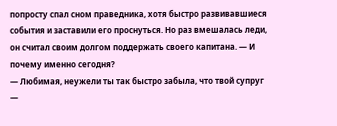попросту спал сном праведника, хотя быстро развивавшиеся события и заставили его проснуться. Но раз вмешалась леди, он считал своим долгом поддержать своего капитана. — И почему именно сегодня?
— Любимая, неужели ты так быстро забыла, что твой супруг —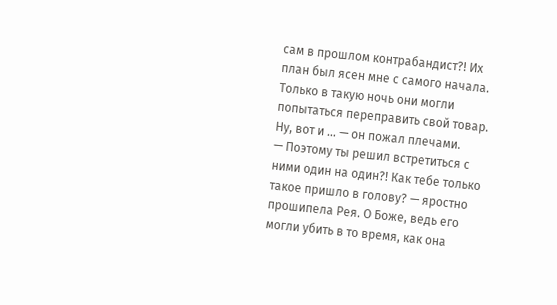сам в прошлом контрабандист?! Их план был ясен мне с самого начала. Только в такую ночь они могли попытаться переправить свой товар. Ну, вот и … — он пожал плечами.
— Поэтому ты решил встретиться с ними один на один?! Как тебе только такое пришло в голову? — яростно прошипела Рея. О Боже, ведь его могли убить в то время, как она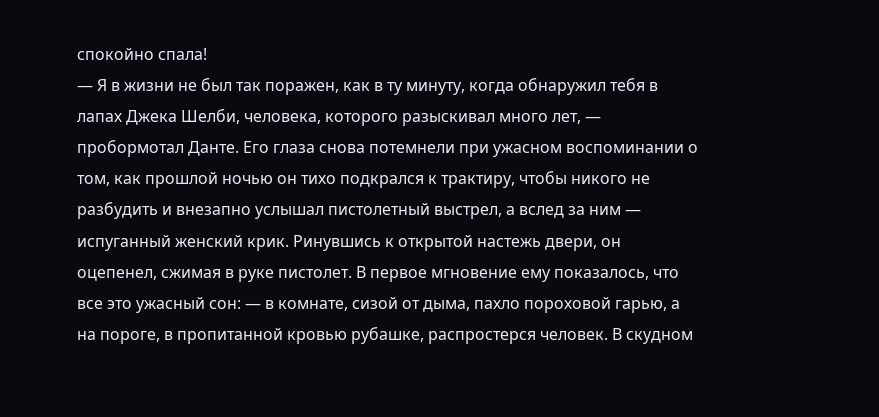спокойно спала!
— Я в жизни не был так поражен, как в ту минуту, когда обнаружил тебя в лапах Джека Шелби, человека, которого разыскивал много лет, — пробормотал Данте. Его глаза снова потемнели при ужасном воспоминании о том, как прошлой ночью он тихо подкрался к трактиру, чтобы никого не разбудить и внезапно услышал пистолетный выстрел, а вслед за ним — испуганный женский крик. Ринувшись к открытой настежь двери, он оцепенел, сжимая в руке пистолет. В первое мгновение ему показалось, что все это ужасный сон: — в комнате, сизой от дыма, пахло пороховой гарью, а на пороге, в пропитанной кровью рубашке, распростерся человек. В скудном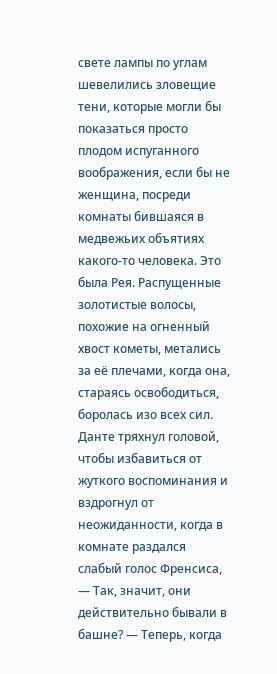свете лампы по углам шевелились зловещие тени, которые могли бы показаться просто плодом испуганного воображения, если бы не женщина, посреди комнаты бившаяся в медвежьих объятиях какого-то человека. Это была Рея. Распущенные золотистые волосы, похожие на огненный хвост кометы, метались за её плечами, когда она, стараясь освободиться, боролась изо всех сил.
Данте тряхнул головой, чтобы избавиться от жуткого воспоминания и вздрогнул от неожиданности, когда в комнате раздался слабый голос Френсиса, — Так, значит, они действительно бывали в башне? — Теперь, когда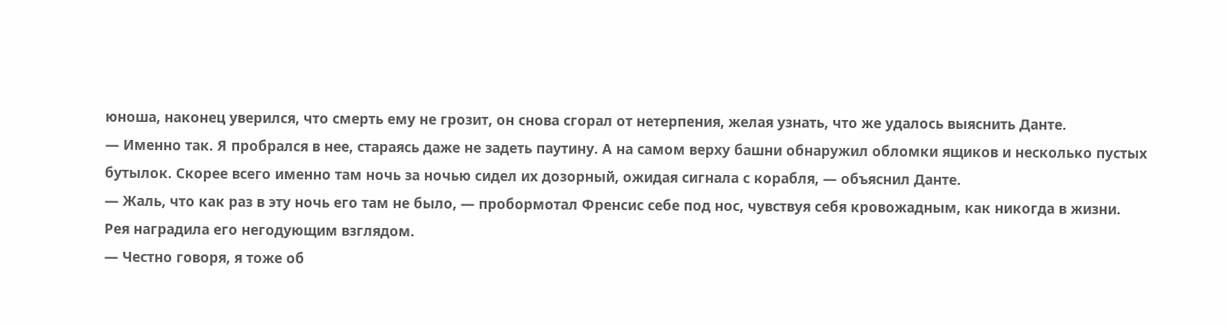юноша, наконец уверился, что смерть ему не грозит, он снова сгорал от нетерпения, желая узнать, что же удалось выяснить Данте.
— Именно так. Я пробрался в нее, стараясь даже не задеть паутину. А на самом верху башни обнаружил обломки ящиков и несколько пустых бутылок. Скорее всего именно там ночь за ночью сидел их дозорный, ожидая сигнала с корабля, — объяснил Данте.
— Жаль, что как раз в эту ночь его там не было, — пробормотал Френсис себе под нос, чувствуя себя кровожадным, как никогда в жизни.
Рея наградила его негодующим взглядом.
— Честно говоря, я тоже об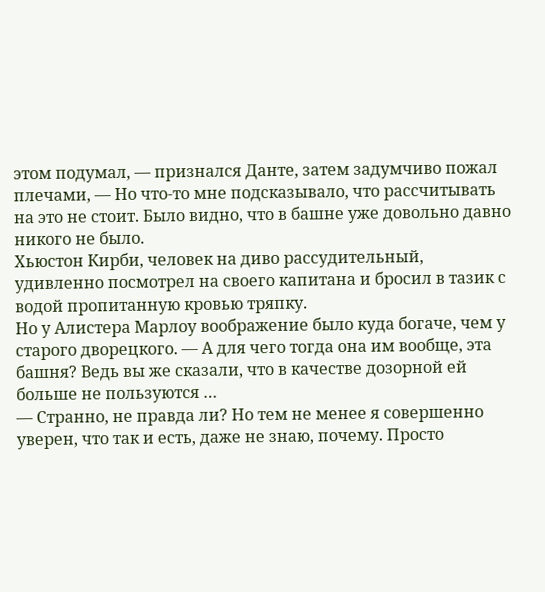этом подумал, — признался Данте, затем задумчиво пожал плечами, — Но что-то мне подсказывало, что рассчитывать на это не стоит. Было видно, что в башне уже довольно давно никого не было.
Хьюстон Кирби, человек на диво рассудительный, удивленно посмотрел на своего капитана и бросил в тазик с водой пропитанную кровью тряпку.
Но у Алистера Марлоу воображение было куда богаче, чем у старого дворецкого. — А для чего тогда она им вообще, эта башня? Ведь вы же сказали, что в качестве дозорной ей больше не пользуются …
— Странно, не правда ли? Но тем не менее я совершенно уверен, что так и есть, даже не знаю, почему. Просто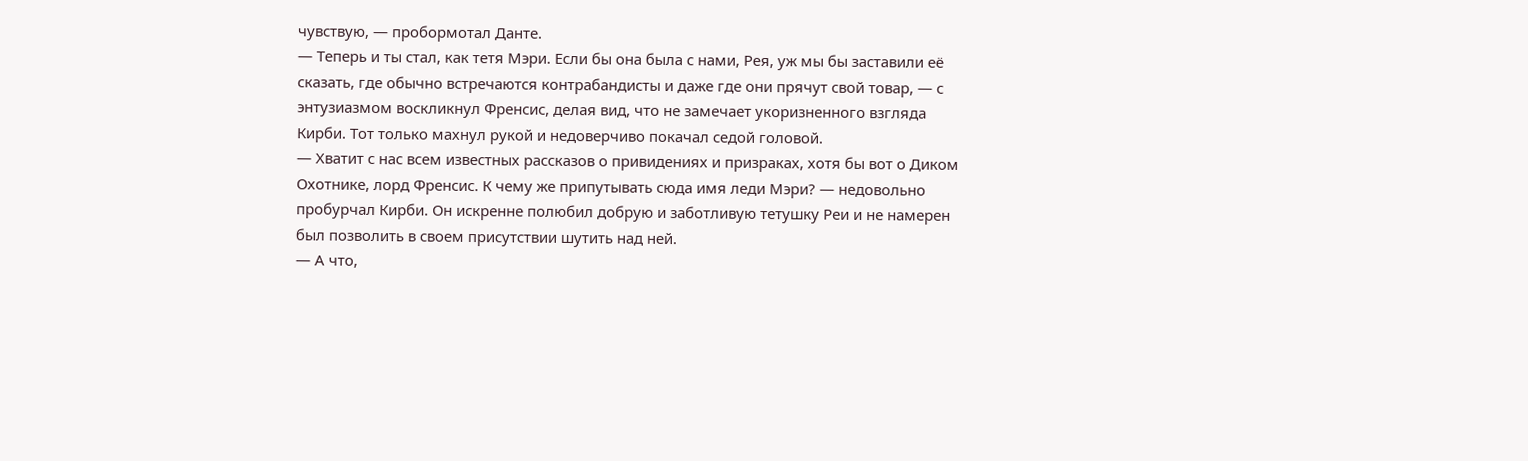чувствую, — пробормотал Данте.
— Теперь и ты стал, как тетя Мэри. Если бы она была с нами, Рея, уж мы бы заставили её сказать, где обычно встречаются контрабандисты и даже где они прячут свой товар, — с энтузиазмом воскликнул Френсис, делая вид, что не замечает укоризненного взгляда Кирби. Тот только махнул рукой и недоверчиво покачал седой головой.
— Хватит с нас всем известных рассказов о привидениях и призраках, хотя бы вот о Диком Охотнике, лорд Френсис. К чему же припутывать сюда имя леди Мэри? — недовольно пробурчал Кирби. Он искренне полюбил добрую и заботливую тетушку Реи и не намерен был позволить в своем присутствии шутить над ней.
— А что,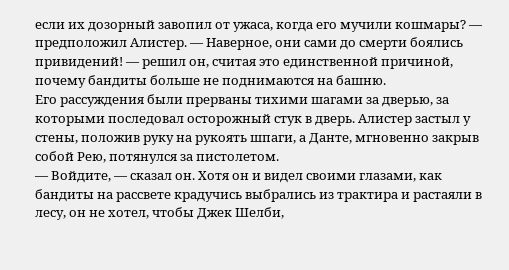если их дозорный завопил от ужаса, когда его мучили кошмары? — предположил Алистер. — Наверное, они сами до смерти боялись привидений! — решил он, считая это единственной причиной, почему бандиты больше не поднимаются на башню.
Его рассуждения были прерваны тихими шагами за дверью, за которыми последовал осторожный стук в дверь. Алистер застыл у стены, положив руку на рукоять шпаги, а Данте, мгновенно закрыв собой Рею, потянулся за пистолетом.
— Войдите, — сказал он. Хотя он и видел своими глазами, как бандиты на рассвете крадучись выбрались из трактира и растаяли в лесу, он не хотел, чтобы Джек Шелби,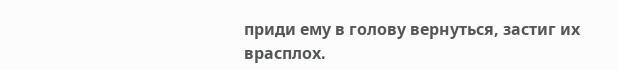приди ему в голову вернуться, застиг их врасплох.